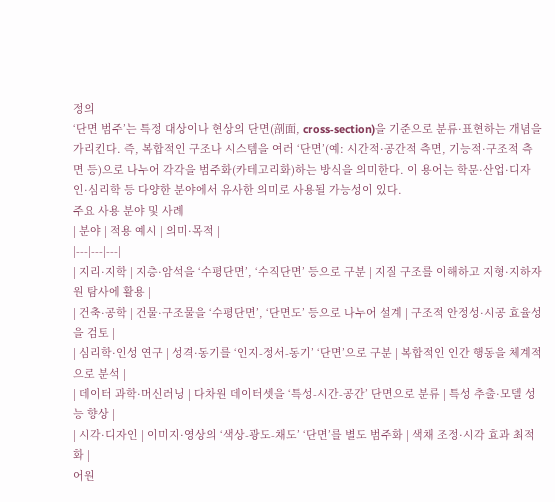정의
‘단면 범주’는 특정 대상이나 현상의 단면(剖面, cross‑section)을 기준으로 분류·표현하는 개념을 가리킨다. 즉, 복합적인 구조나 시스템을 여러 ‘단면’(예: 시간적·공간적 측면, 기능적·구조적 측면 등)으로 나누어 각각을 범주화(카테고리화)하는 방식을 의미한다. 이 용어는 학문·산업·디자인·심리학 등 다양한 분야에서 유사한 의미로 사용될 가능성이 있다.
주요 사용 분야 및 사례
| 분야 | 적용 예시 | 의미·목적 |
|---|---|---|
| 지리·지학 | 지층·암석을 ‘수평단면’, ‘수직단면’ 등으로 구분 | 지질 구조를 이해하고 지형·지하자원 탐사에 활용 |
| 건축·공학 | 건물·구조물을 ‘수평단면’, ‘단면도’ 등으로 나누어 설계 | 구조적 안정성·시공 효율성을 검토 |
| 심리학·인성 연구 | 성격·동기를 ‘인지‑정서‑동기’ ‘단면’으로 구분 | 복합적인 인간 행동을 체계적으로 분석 |
| 데이터 과학·머신러닝 | 다차원 데이터셋을 ‘특성‑시간‑공간’ 단면으로 분류 | 특성 추출·모델 성능 향상 |
| 시각·디자인 | 이미지·영상의 ‘색상‑광도‑채도’ ‘단면’를 별도 범주화 | 색채 조정·시각 효과 최적화 |
어원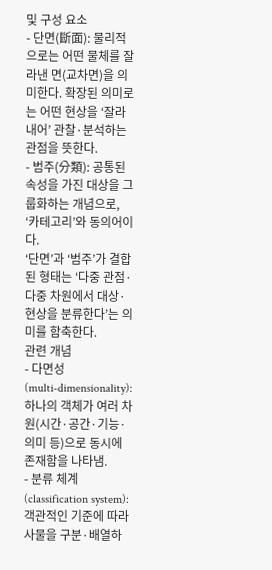및 구성 요소
- 단면(斷面): 물리적으로는 어떤 물체를 잘라낸 면(교차면)을 의미한다. 확장된 의미로는 어떤 현상을 ‘잘라내어’ 관찰·분석하는 관점을 뜻한다.
- 범주(分類): 공통된 속성을 가진 대상을 그룹화하는 개념으로, ‘카테고리’와 동의어이다.
‘단면’과 ‘범주’가 결합된 형태는 ‘다중 관점·다중 차원에서 대상·현상을 분류한다’는 의미를 함축한다.
관련 개념
- 다면성(multi‑dimensionality): 하나의 객체가 여러 차원(시간·공간·기능·의미 등)으로 동시에 존재함을 나타냄.
- 분류 체계(classification system): 객관적인 기준에 따라 사물을 구분·배열하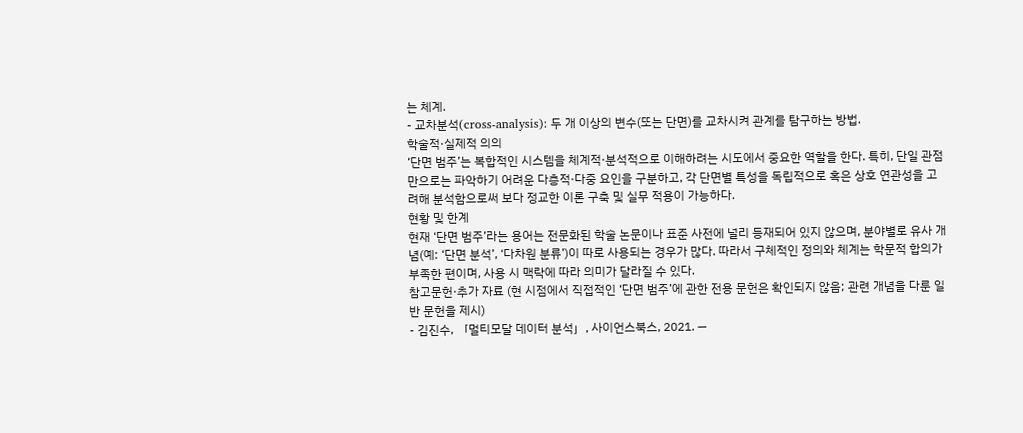는 체계.
- 교차분석(cross‑analysis): 두 개 이상의 변수(또는 단면)를 교차시켜 관계를 탐구하는 방법.
학술적·실제적 의의
‘단면 범주’는 복합적인 시스템을 체계적·분석적으로 이해하려는 시도에서 중요한 역할을 한다. 특히, 단일 관점만으로는 파악하기 어려운 다층적·다중 요인을 구분하고, 각 단면별 특성을 독립적으로 혹은 상호 연관성을 고려해 분석함으로써 보다 정교한 이론 구축 및 실무 적용이 가능하다.
현황 및 한계
현재 ‘단면 범주’라는 용어는 전문화된 학술 논문이나 표준 사전에 널리 등재되어 있지 않으며, 분야별로 유사 개념(예: ‘단면 분석’, ‘다차원 분류’)이 따로 사용되는 경우가 많다. 따라서 구체적인 정의와 체계는 학문적 합의가 부족한 편이며, 사용 시 맥락에 따라 의미가 달라질 수 있다.
참고문헌·추가 자료 (현 시점에서 직접적인 ‘단면 범주’에 관한 전용 문헌은 확인되지 않음; 관련 개념을 다룬 일반 문헌을 제시)
- 김진수, 「멀티모달 데이터 분석」, 사이언스북스, 2021. —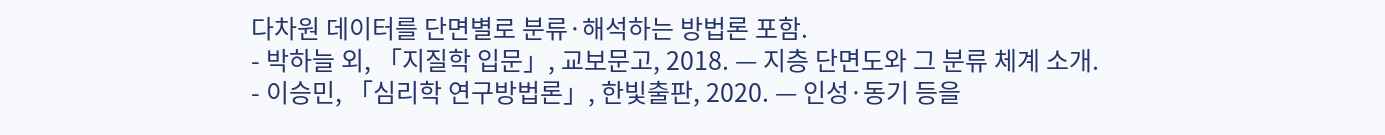다차원 데이터를 단면별로 분류·해석하는 방법론 포함.
- 박하늘 외, 「지질학 입문」, 교보문고, 2018. — 지층 단면도와 그 분류 체계 소개.
- 이승민, 「심리학 연구방법론」, 한빛출판, 2020. — 인성·동기 등을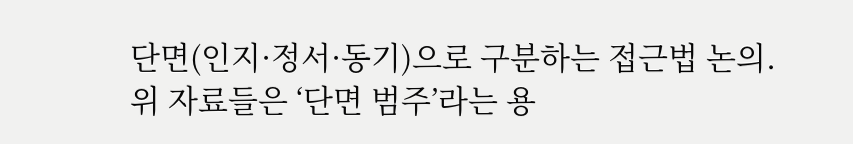단면(인지·정서·동기)으로 구분하는 접근법 논의.
위 자료들은 ‘단면 범주’라는 용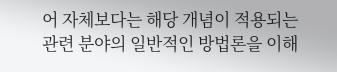어 자체보다는 해당 개념이 적용되는 관련 분야의 일반적인 방법론을 이해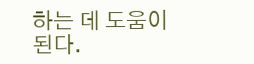하는 데 도움이 된다.